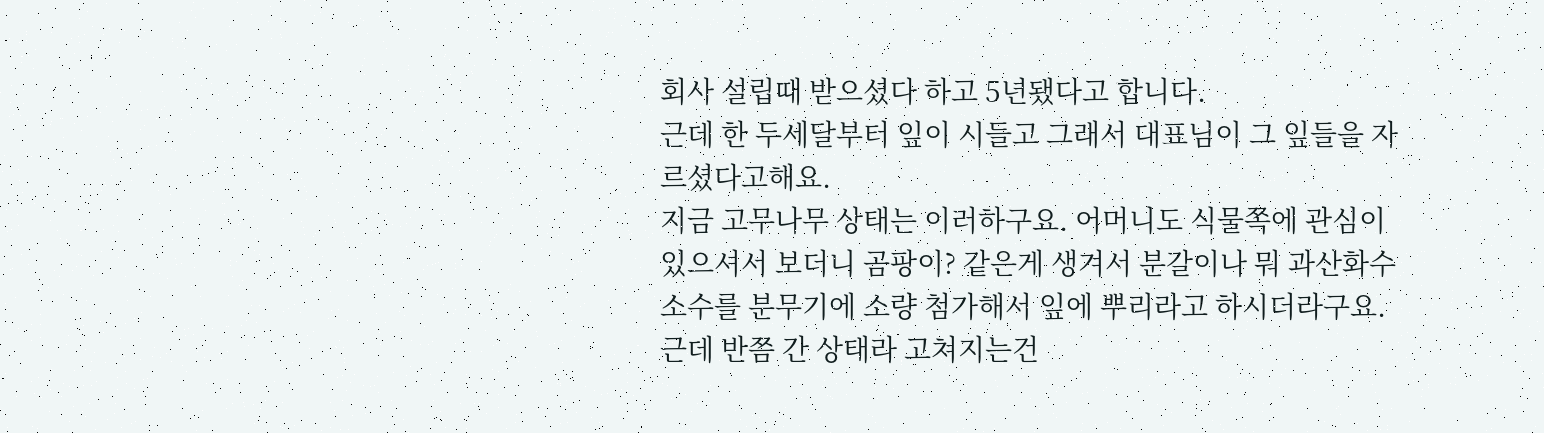회사 설립때 받으셨다 하고 5년됐다고 합니다.
근데 한 두세달부터 잎이 시들고 그래서 대표님이 그 잎들을 자르셨다고해요.
지금 고무나무 상태는 이러하구요. 어머니도 식물쪽에 관심이 있으셔서 보더니 곰팡이? 같은게 생겨서 분갈이나 뭐 과산화수소수를 분무기에 소량 첨가해서 잎에 뿌리라고 하시더라구요. 근데 반쯤 간 상태라 고쳐지는건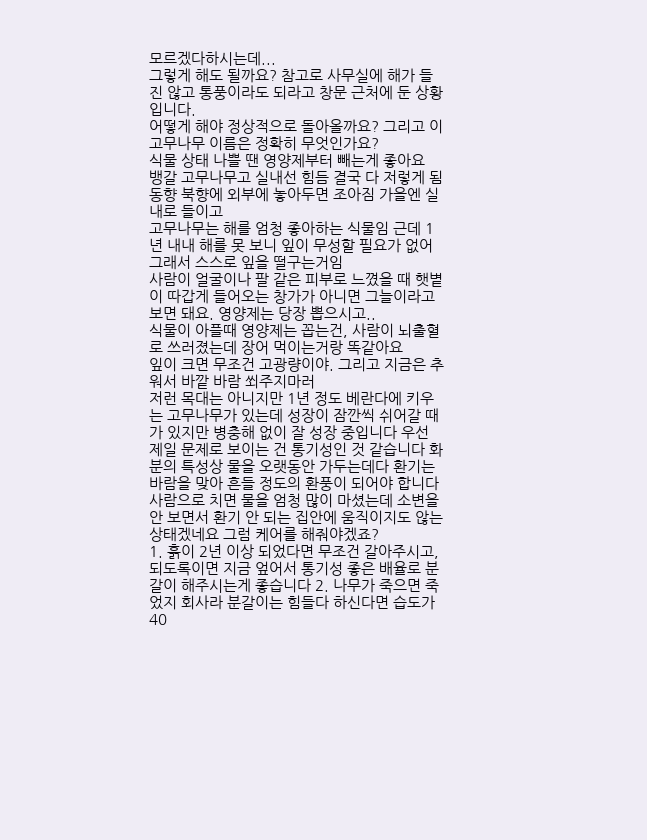모르겠다하시는데...
그렇게 해도 될까요? 참고로 사무실에 해가 들진 않고 통풍이라도 되라고 창문 근처에 둔 상황입니다.
어떻게 해야 정상적으로 돌아올까요? 그리고 이 고무나무 이름은 정확히 무엇인가요?
식물 상태 나쁠 땐 영양제부터 빼는게 좋아요
뱅갈 고무나무고 실내선 힘듬 결국 다 저렇게 됨 동향 북향에 외부에 놓아두면 조아짐 가을엔 실내로 들이고
고무나무는 해를 엄청 좋아하는 식물임 근데 1년 내내 해를 못 보니 잎이 무성할 필요가 없어 그래서 스스로 잎을 떨구는거임
사람이 얼굴이나 팔 같은 피부로 느꼈을 때 햇볕이 따갑게 들어오는 창가가 아니면 그늘이라고 보면 돼요. 영양제는 당장 뽑으시고..
식물이 아플때 영양제는 꼽는건, 사람이 뇌출혈로 쓰러졌는데 장어 먹이는거랑 똑같아요
잎이 크면 무조건 고광량이야. 그리고 지금은 추워서 바깥 바람 쐬주지마러
저런 목대는 아니지만 1년 정도 베란다에 키우는 고무나무가 있는데 성장이 잠깐씩 쉬어갈 때가 있지만 병충해 없이 잘 성장 중입니다 우선 제일 문제로 보이는 건 통기성인 것 같습니다 화분의 특성상 물을 오랫동안 가두는데다 환기는 바람을 맞아 흔들 정도의 환풍이 되어야 합니다 사람으로 치면 물을 엄청 많이 마셨는데 소변을 안 보면서 환기 안 되는 집안에 움직이지도 않는 상태겠네요 그럼 케어를 해줘야겠죠?
1. 흙이 2년 이상 되었다면 무조건 갈아주시고, 되도록이면 지금 엎어서 통기성 좋은 배율로 분갈이 해주시는게 좋습니다 2. 나무가 죽으면 죽었지 회사라 분갈이는 힘들다 하신다면 습도가 40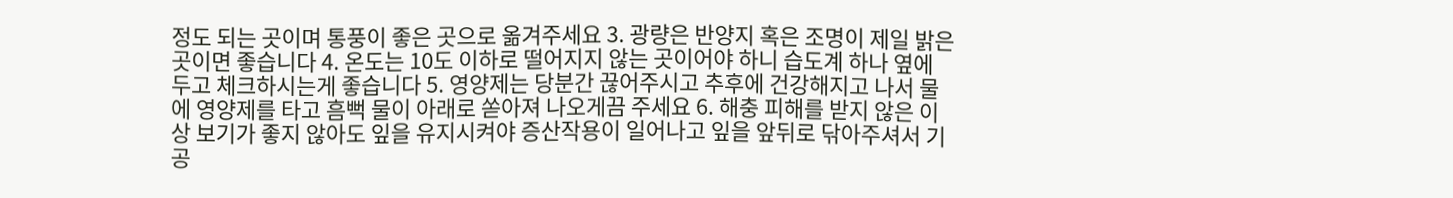정도 되는 곳이며 통풍이 좋은 곳으로 옮겨주세요 3. 광량은 반양지 혹은 조명이 제일 밝은 곳이면 좋습니다 4. 온도는 10도 이하로 떨어지지 않는 곳이어야 하니 습도계 하나 옆에 두고 체크하시는게 좋습니다 5. 영양제는 당분간 끊어주시고 추후에 건강해지고 나서 물에 영양제를 타고 흠뻑 물이 아래로 쏟아져 나오게끔 주세요 6. 해충 피해를 받지 않은 이상 보기가 좋지 않아도 잎을 유지시켜야 증산작용이 일어나고 잎을 앞뒤로 닦아주셔서 기공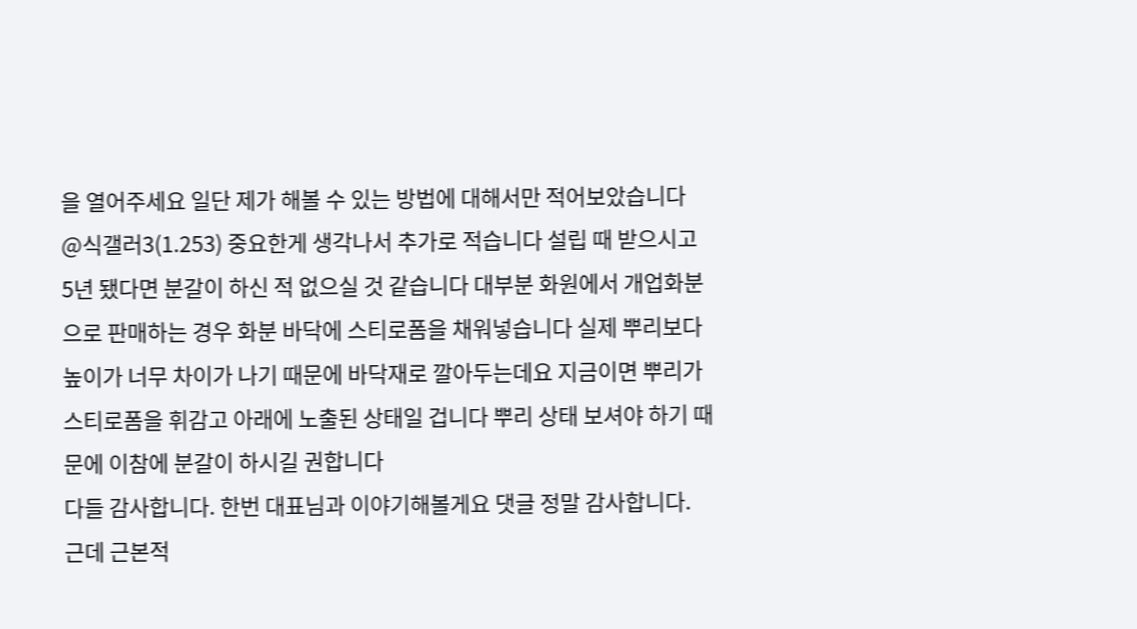을 열어주세요 일단 제가 해볼 수 있는 방법에 대해서만 적어보았습니다
@식갤러3(1.253) 중요한게 생각나서 추가로 적습니다 설립 때 받으시고 5년 됐다면 분갈이 하신 적 없으실 것 같습니다 대부분 화원에서 개업화분으로 판매하는 경우 화분 바닥에 스티로폼을 채워넣습니다 실제 뿌리보다 높이가 너무 차이가 나기 때문에 바닥재로 깔아두는데요 지금이면 뿌리가 스티로폼을 휘감고 아래에 노출된 상태일 겁니다 뿌리 상태 보셔야 하기 때문에 이참에 분갈이 하시길 권합니다
다들 감사합니다. 한번 대표님과 이야기해볼게요 댓글 정말 감사합니다.
근데 근본적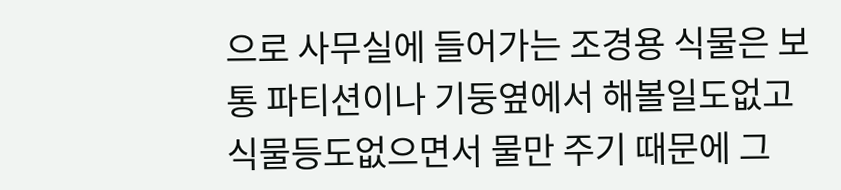으로 사무실에 들어가는 조경용 식물은 보통 파티션이나 기둥옆에서 해볼일도없고 식물등도없으면서 물만 주기 때문에 그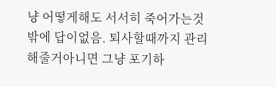냥 어떻게해도 서서히 죽어가는것밖에 답이없음. 퇴사할때까지 관리해줄거아니면 그냥 포기하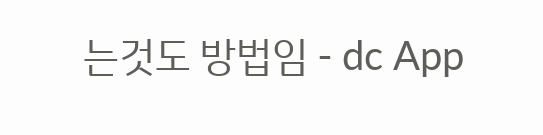는것도 방법임 - dc App